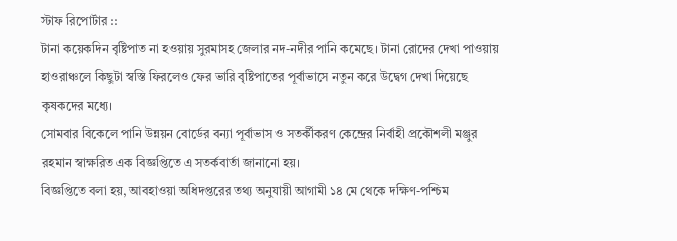স্টাফ রিপোর্টার ::
টানা কয়েকদিন বৃষ্টিপাত না হওয়ায় সুরমাসহ জেলার নদ-নদীর পানি কমেছে। টানা রোদের দেখা পাওয়ায় হাওরাঞ্চলে কিছুটা স্বস্তি ফিরলেও ফের ভারি বৃষ্টিপাতের পূর্বাভাসে নতুন করে উদ্বেগ দেখা দিয়েছে কৃষকদের মধ্যে।
সোমবার বিকেলে পানি উন্নয়ন বোর্ডের বন্যা পূর্বাভাস ও সতর্কীকরণ কেন্দ্রের নির্বাহী প্রকৌশলী মঞ্জুর রহমান স্বাক্ষরিত এক বিজ্ঞপ্তিতে এ সতর্কবার্তা জানানো হয়।
বিজ্ঞপ্তিতে বলা হয়, আবহাওয়া অধিদপ্তরের তথ্য অনুযায়ী আগামী ১৪ মে থেকে দক্ষিণ-পশ্চিম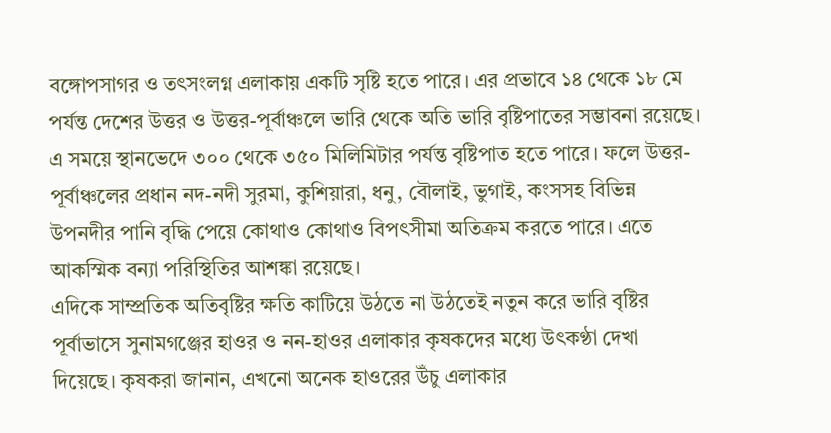বঙ্গোপসাগর ও তৎসংলগ্ন এলাকায় একটি সৃষ্টি হতে পারে। এর প্রভাবে ১৪ থেকে ১৮ মে পর্যন্ত দেশের উত্তর ও উত্তর-পূর্বাঞ্চলে ভারি থেকে অতি ভারি বৃষ্টিপাতের সম্ভাবনা রয়েছে। এ সময়ে স্থানভেদে ৩০০ থেকে ৩৫০ মিলিমিটার পর্যন্ত বৃষ্টিপাত হতে পারে। ফলে উত্তর-পূর্বাঞ্চলের প্রধান নদ-নদী সুরমা, কুশিয়ারা, ধনু, বৌলাই, ভুগাই, কংসসহ বিভিন্ন উপনদীর পানি বৃদ্ধি পেয়ে কোথাও কোথাও বিপৎসীমা অতিক্রম করতে পারে। এতে আকস্মিক বন্যা পরিস্থিতির আশঙ্কা রয়েছে।
এদিকে সাম্প্রতিক অতিবৃষ্টির ক্ষতি কাটিয়ে উঠতে না উঠতেই নতুন করে ভারি বৃষ্টির পূর্বাভাসে সুনামগঞ্জের হাওর ও নন-হাওর এলাকার কৃষকদের মধ্যে উৎকণ্ঠা দেখা দিয়েছে। কৃষকরা জানান, এখনো অনেক হাওরের উঁচু এলাকার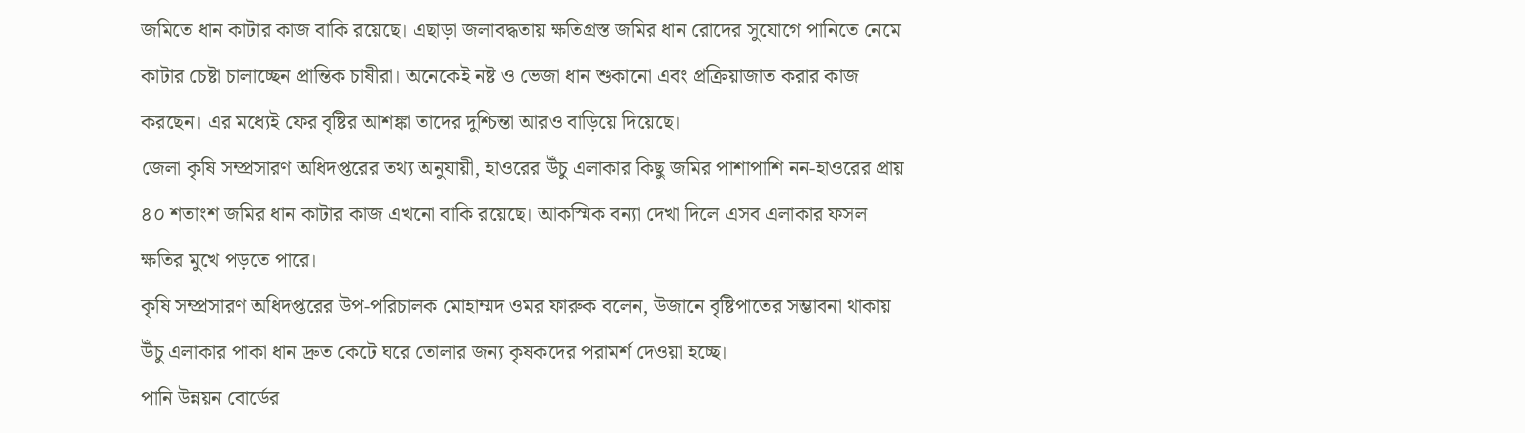জমিতে ধান কাটার কাজ বাকি রয়েছে। এছাড়া জলাবদ্ধতায় ক্ষতিগ্রস্ত জমির ধান রোদের সুযোগে পানিতে নেমে কাটার চেষ্টা চালাচ্ছেন প্রান্তিক চাষীরা। অনেকেই নষ্ট ও ভেজা ধান শুকানো এবং প্রক্রিয়াজাত করার কাজ করছেন। এর মধ্যেই ফের বৃষ্টির আশঙ্কা তাদের দুশ্চিন্তা আরও বাড়িয়ে দিয়েছে।
জেলা কৃষি সম্প্রসারণ অধিদপ্তরের তথ্য অনুযায়ী, হাওরের উঁচু এলাকার কিছু জমির পাশাপাশি নন-হাওরের প্রায় ৪০ শতাংশ জমির ধান কাটার কাজ এখনো বাকি রয়েছে। আকস্মিক বন্যা দেখা দিলে এসব এলাকার ফসল ক্ষতির মুখে পড়তে পারে।
কৃষি সম্প্রসারণ অধিদপ্তরের উপ-পরিচালক মোহাম্মদ ওমর ফারুক বলেন, উজানে বৃষ্টিপাতের সম্ভাবনা থাকায় উঁচু এলাকার পাকা ধান দ্রুত কেটে ঘরে তোলার জন্য কৃষকদের পরামর্শ দেওয়া হচ্ছে।
পানি উন্নয়ন বোর্ডের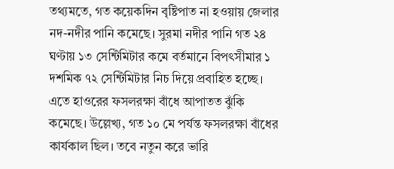তথ্যমতে, গত কয়েকদিন বৃষ্টিপাত না হওয়ায় জেলার নদ-নদীর পানি কমেছে। সুরমা নদীর পানি গত ২৪ ঘণ্টায় ১৩ সেন্টিমিটার কমে বর্তমানে বিপৎসীমার ১ দশমিক ৭২ সেন্টিমিটার নিচ দিয়ে প্রবাহিত হচ্ছে। এতে হাওরের ফসলরক্ষা বাঁধে আপাতত ঝুঁকি কমেছে। উল্লেখ্য, গত ১০ মে পর্যন্ত ফসলরক্ষা বাঁধের কার্যকাল ছিল। তবে নতুন করে ভারি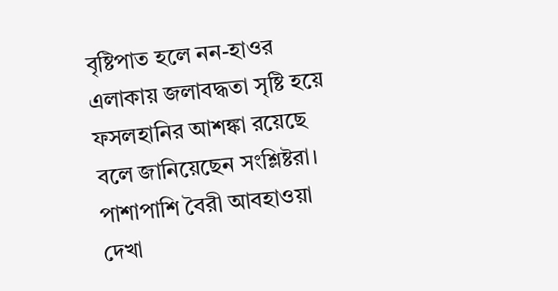বৃষ্টিপাত হলে নন-হাওর এলাকায় জলাবদ্ধতা সৃষ্টি হয়ে ফসলহানির আশঙ্কা রয়েছে বলে জানিয়েছেন সংশ্লিষ্টরা। পাশাপাশি বৈরী আবহাওয়া দেখা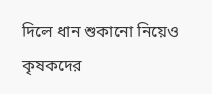দিলে ধান শুকানো নিয়েও কৃষকদের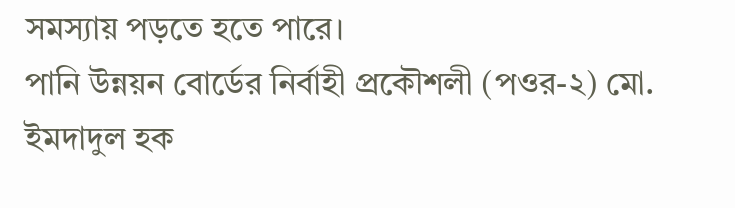সমস্যায় পড়তে হতে পারে।
পানি উন্নয়ন বোর্ডের নির্বাহী প্রকৌশলী (পওর-২) মো. ইমদাদুল হক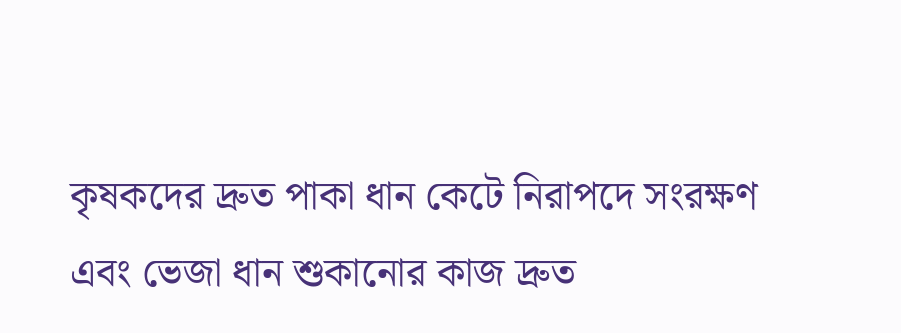কৃষকদের দ্রুত পাকা ধান কেটে নিরাপদে সংরক্ষণ এবং ভেজা ধান শুকানোর কাজ দ্রুত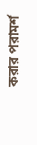করার পরামর্শ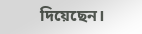দিয়েছেন।